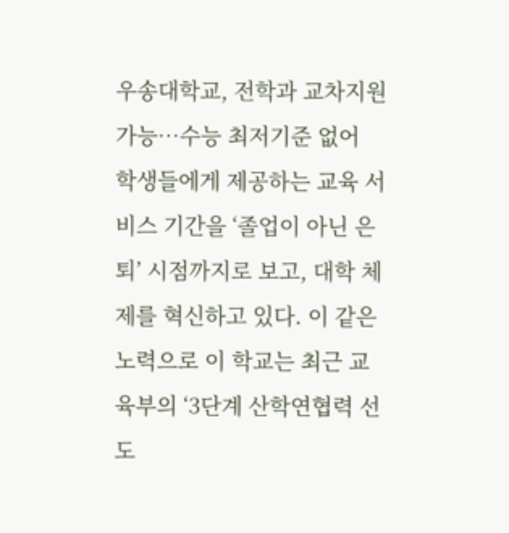우송대학교, 전학과 교차지원 가능…수능 최저기준 없어
학생들에게 제공하는 교육 서비스 기간을 ‘졸업이 아닌 은퇴’ 시점까지로 보고, 대학 체제를 혁신하고 있다. 이 같은 노력으로 이 학교는 최근 교육부의 ‘3단계 산학연협력 선도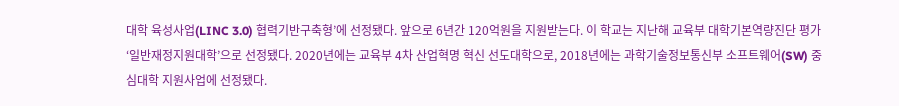대학 육성사업(LINC 3.0) 협력기반구축형’에 선정됐다. 앞으로 6년간 120억원을 지원받는다. 이 학교는 지난해 교육부 대학기본역량진단 평가 ‘일반재정지원대학’으로 선정됐다. 2020년에는 교육부 4차 산업혁명 혁신 선도대학으로, 2018년에는 과학기술정보통신부 소프트웨어(SW) 중심대학 지원사업에 선정됐다.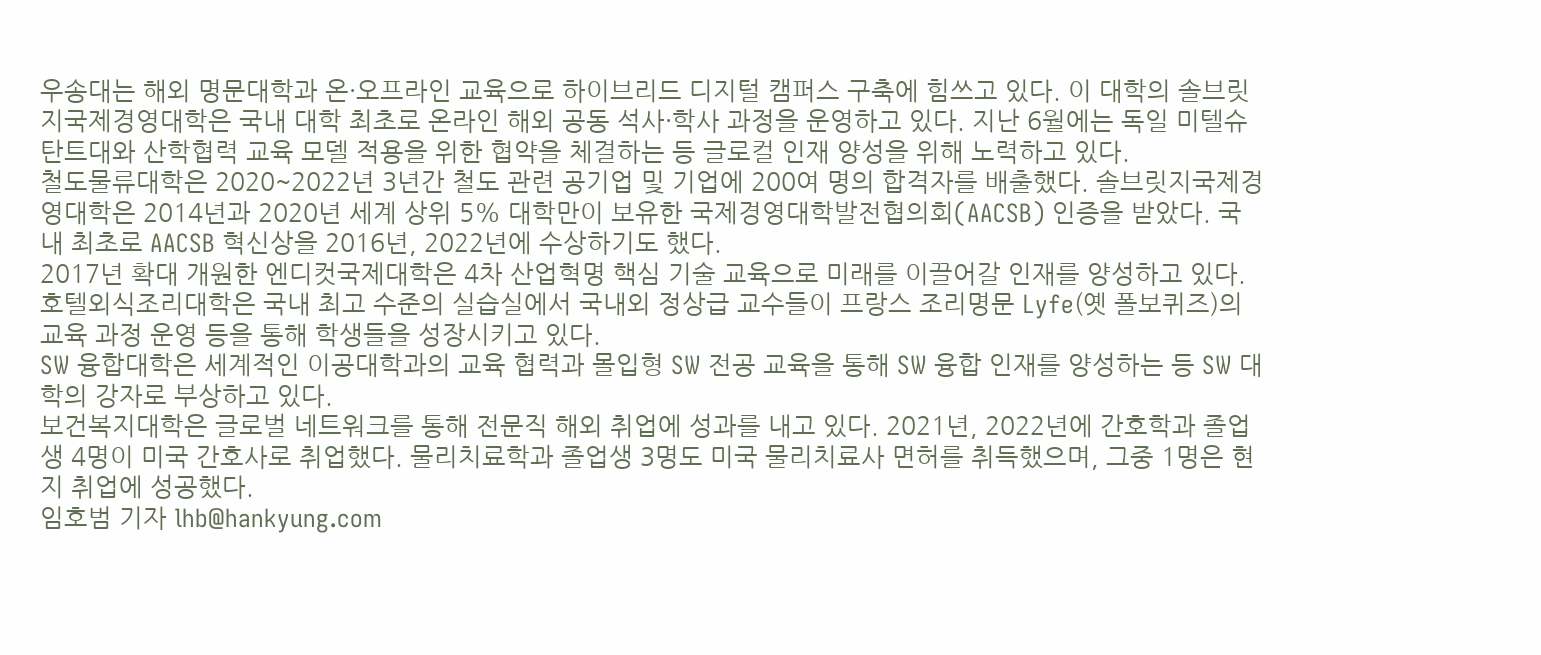우송대는 해외 명문대학과 온·오프라인 교육으로 하이브리드 디지털 캠퍼스 구축에 힘쓰고 있다. 이 대학의 솔브릿지국제경영대학은 국내 대학 최초로 온라인 해외 공동 석사·학사 과정을 운영하고 있다. 지난 6월에는 독일 미텔슈탄트대와 산학협력 교육 모델 적용을 위한 협약을 체결하는 등 글로컬 인재 양성을 위해 노력하고 있다.
철도물류대학은 2020~2022년 3년간 철도 관련 공기업 및 기업에 200여 명의 합격자를 배출했다. 솔브릿지국제경영대학은 2014년과 2020년 세계 상위 5% 대학만이 보유한 국제경영대학발전협의회(AACSB) 인증을 받았다. 국내 최초로 AACSB 혁신상을 2016년, 2022년에 수상하기도 했다.
2017년 확대 개원한 엔디컷국제대학은 4차 산업혁명 핵심 기술 교육으로 미래를 이끌어갈 인재를 양성하고 있다. 호텔외식조리대학은 국내 최고 수준의 실습실에서 국내외 정상급 교수들이 프랑스 조리명문 Lyfe(옛 폴보퀴즈)의 교육 과정 운영 등을 통해 학생들을 성장시키고 있다.
SW 융합대학은 세계적인 이공대학과의 교육 협력과 몰입형 SW 전공 교육을 통해 SW 융합 인재를 양성하는 등 SW 대학의 강자로 부상하고 있다.
보건복지대학은 글로벌 네트워크를 통해 전문직 해외 취업에 성과를 내고 있다. 2021년, 2022년에 간호학과 졸업생 4명이 미국 간호사로 취업했다. 물리치료학과 졸업생 3명도 미국 물리치료사 면허를 취득했으며, 그중 1명은 현지 취업에 성공했다.
임호범 기자 lhb@hankyung.com